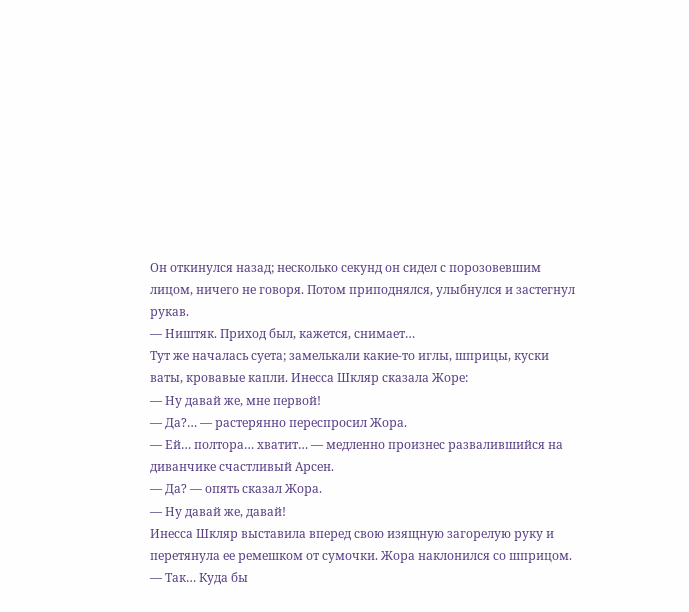Он откинулся назад; несколько секунд он сидел с порозовевшим лицом, ничего не говоря. Потом приподнялся, улыбнулся и застегнул рукав.
— Ништяк. Приход был, кажется, снимает…
Тут же началась суета; замелькали какие-то иглы, шприцы, куски ваты, кровавые капли. Инесса Шкляр сказала Жоре:
— Ну давай же, мне первой!
— Да?… — растерянно переспросил Жора.
— Ей… полтора… хватит… — медленно произнес развалившийся на диванчике счастливый Арсен.
— Да? — опять сказал Жора.
— Ну давай же, давай!
Инесса Шкляр выставила вперед свою изящную загорелую руку и перетянула ее ремешком от сумочки. Жора наклонился со шприцом.
— Так… Куда бы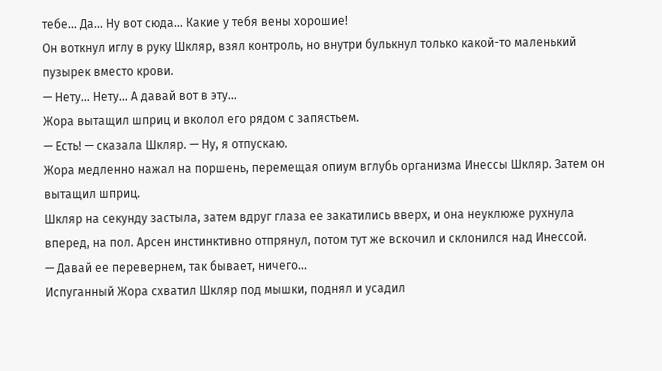тебе… Да… Ну вот сюда… Какие у тебя вены хорошие!
Он воткнул иглу в руку Шкляр, взял контроль, но внутри булькнул только какой-то маленький пузырек вместо крови.
— Нету… Нету… А давай вот в эту…
Жора вытащил шприц и вколол его рядом с запястьем.
— Есть! — сказала Шкляр. — Ну, я отпускаю.
Жора медленно нажал на поршень, перемещая опиум вглубь организма Инессы Шкляр. Затем он вытащил шприц.
Шкляр на секунду застыла, затем вдруг глаза ее закатились вверх, и она неуклюже рухнула вперед, на пол. Арсен инстинктивно отпрянул, потом тут же вскочил и склонился над Инессой.
— Давай ее перевернем, так бывает, ничего…
Испуганный Жора схватил Шкляр под мышки, поднял и усадил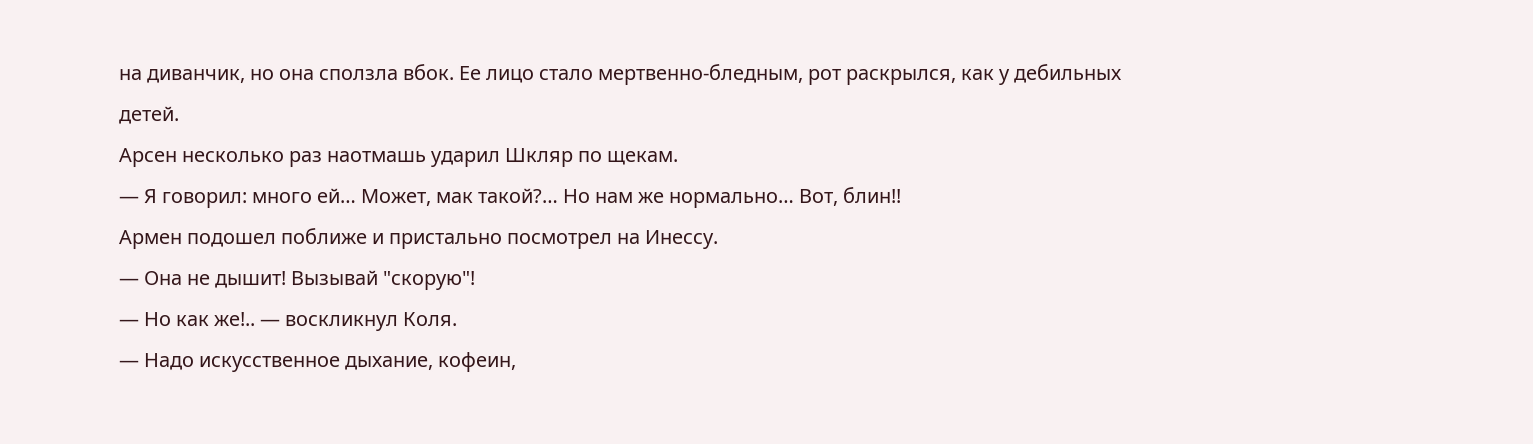на диванчик, но она сползла вбок. Ее лицо стало мертвенно-бледным, рот раскрылся, как у дебильных детей.
Арсен несколько раз наотмашь ударил Шкляр по щекам.
— Я говорил: много ей… Может, мак такой?… Но нам же нормально… Вот, блин!!
Армен подошел поближе и пристально посмотрел на Инессу.
— Она не дышит! Вызывай "скорую"!
— Но как же!.. — воскликнул Коля.
— Надо искусственное дыхание, кофеин,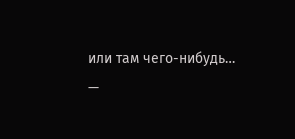или там чего-нибудь…
—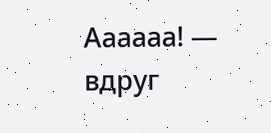Аааааа! — вдруг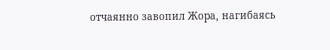отчаянно завопил Жора, нагибаясь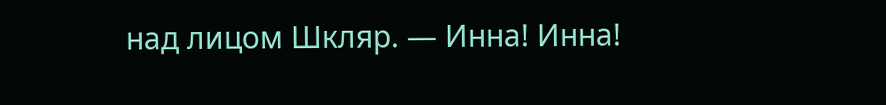над лицом Шкляр. — Инна! Инна!